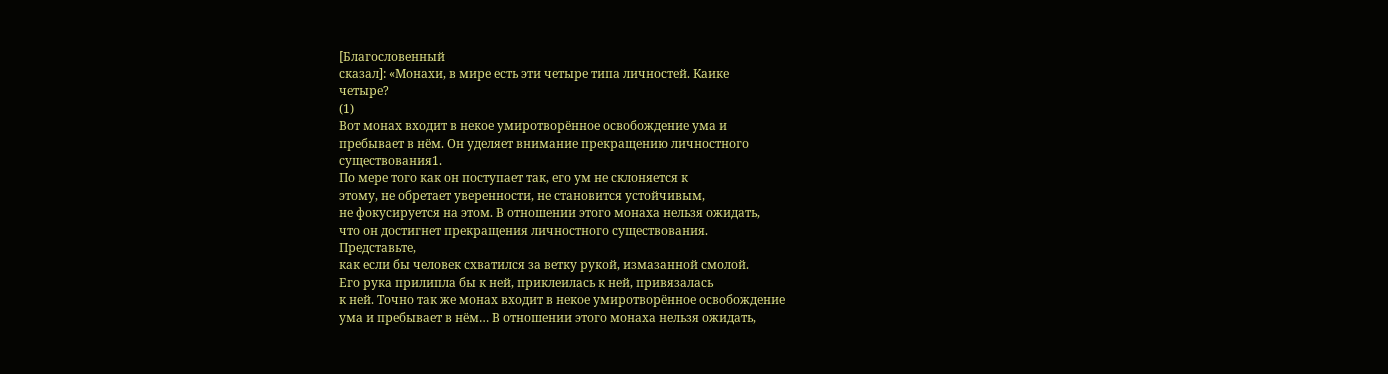[Благословенный
сказал]: «Монахи, в мире есть эти четыре типа личностей. Каике
четыре?
(1)
Вот монах входит в некое умиротворённое освобождение ума и
пребывает в нём. Он уделяет внимание прекращению личностного
существования1.
По мере того как он поступает так, его ум не склоняется к
этому, не обретает уверенности, не становится устойчивым,
не фокусируется на этом. В отношении этого монаха нельзя ожидать,
что он достигнет прекращения личностного существования.
Представьте,
как если бы человек схватился за ветку рукой, измазанной смолой.
Его рука прилипла бы к ней, приклеилась к ней, привязалась
к ней. Точно так же монах входит в некое умиротворённое освобождение
ума и пребывает в нём… В отношении этого монаха нельзя ожидать,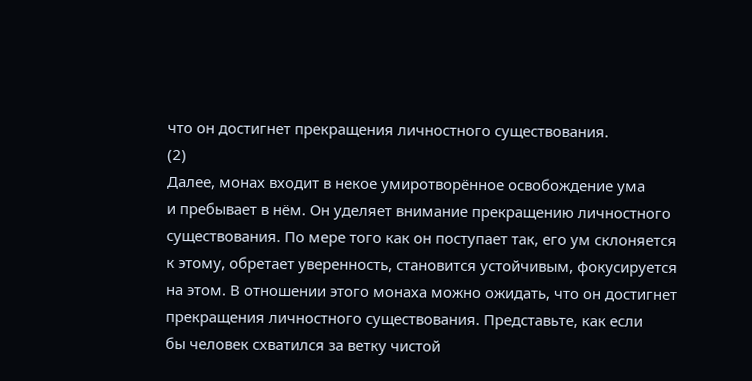что он достигнет прекращения личностного существования.
(2)
Далее, монах входит в некое умиротворённое освобождение ума
и пребывает в нём. Он уделяет внимание прекращению личностного
существования. По мере того как он поступает так, его ум склоняется
к этому, обретает уверенность, становится устойчивым, фокусируется
на этом. В отношении этого монаха можно ожидать, что он достигнет
прекращения личностного существования. Представьте, как если
бы человек схватился за ветку чистой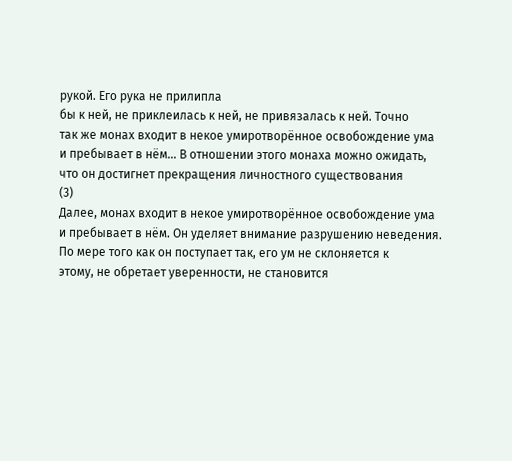рукой. Его рука не прилипла
бы к ней, не приклеилась к ней, не привязалась к ней. Точно
так же монах входит в некое умиротворённое освобождение ума
и пребывает в нём… В отношении этого монаха можно ожидать,
что он достигнет прекращения личностного существования
(3)
Далее, монах входит в некое умиротворённое освобождение ума
и пребывает в нём. Он уделяет внимание разрушению неведения.
По мере того как он поступает так, его ум не склоняется к
этому, не обретает уверенности, не становится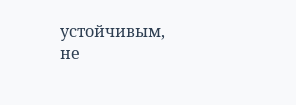устойчивым,
не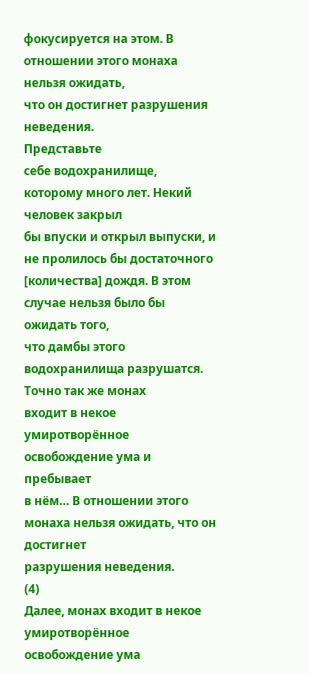фокусируется на этом. В отношении этого монаха нельзя ожидать,
что он достигнет разрушения неведения.
Представьте
себе водохранилище, которому много лет. Некий человек закрыл
бы впуски и открыл выпуски, и не пролилось бы достаточного
[количества] дождя. В этом случае нельзя было бы ожидать того,
что дамбы этого водохранилища разрушатся. Точно так же монах
входит в некое умиротворённое освобождение ума и пребывает
в нём… В отношении этого монаха нельзя ожидать, что он достигнет
разрушения неведения.
(4)
Далее, монах входит в некое умиротворённое освобождение ума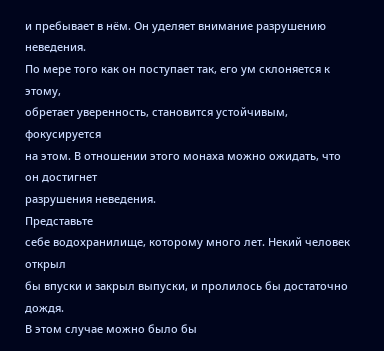и пребывает в нём. Он уделяет внимание разрушению неведения.
По мере того как он поступает так, его ум склоняется к этому,
обретает уверенность, становится устойчивым, фокусируется
на этом. В отношении этого монаха можно ожидать, что он достигнет
разрушения неведения.
Представьте
себе водохранилище, которому много лет. Некий человек открыл
бы впуски и закрыл выпуски, и пролилось бы достаточно дождя.
В этом случае можно было бы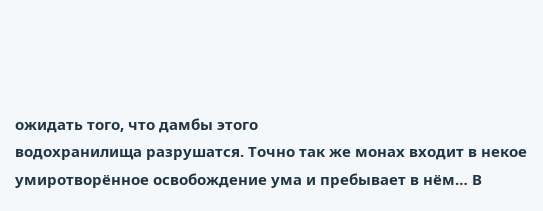ожидать того, что дамбы этого
водохранилища разрушатся. Точно так же монах входит в некое
умиротворённое освобождение ума и пребывает в нём… В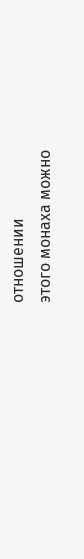отношении
этого монаха можно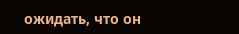ожидать, что он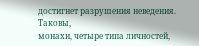достигнет разрушения неведения.
Таковы,
монахи, четыре типа личностей,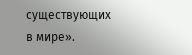существующих в мире».